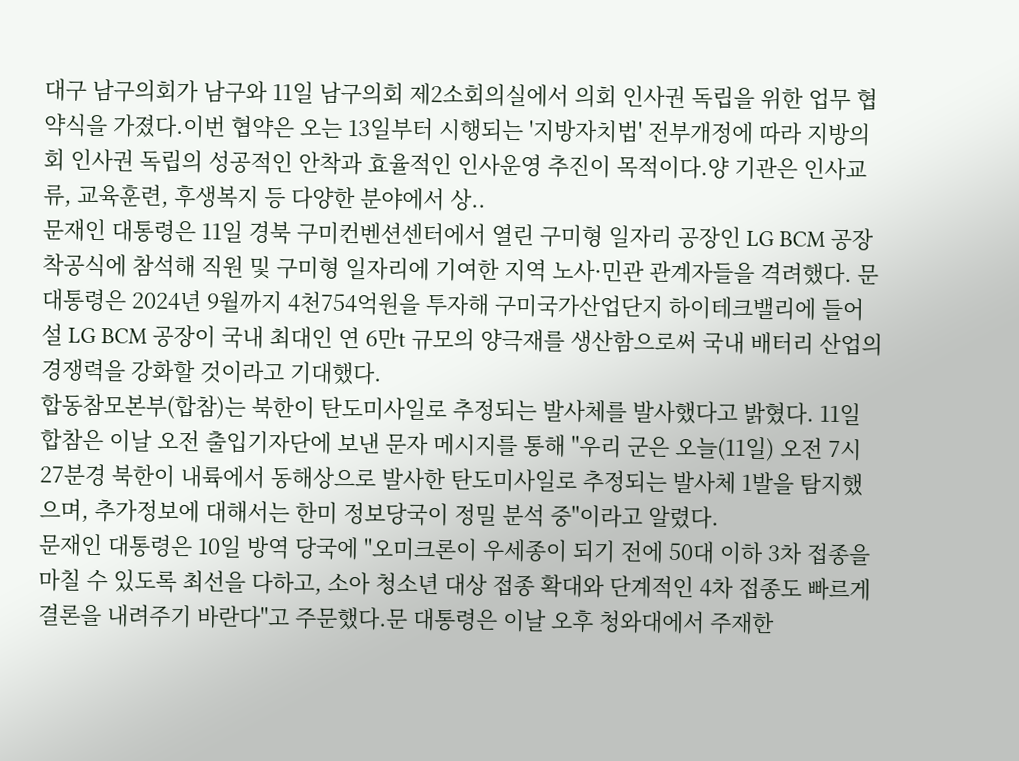대구 남구의회가 남구와 11일 남구의회 제2소회의실에서 의회 인사권 독립을 위한 업무 협약식을 가졌다.이번 협약은 오는 13일부터 시행되는 '지방자치법' 전부개정에 따라 지방의회 인사권 독립의 성공적인 안착과 효율적인 인사운영 추진이 목적이다.양 기관은 인사교류, 교육훈련, 후생복지 등 다양한 분야에서 상..
문재인 대통령은 11일 경북 구미컨벤션센터에서 열린 구미형 일자리 공장인 LG BCM 공장 착공식에 참석해 직원 및 구미형 일자리에 기여한 지역 노사·민관 관계자들을 격려했다. 문 대통령은 2024년 9월까지 4천754억원을 투자해 구미국가산업단지 하이테크밸리에 들어설 LG BCM 공장이 국내 최대인 연 6만t 규모의 양극재를 생산함으로써 국내 배터리 산업의 경쟁력을 강화할 것이라고 기대했다.
합동참모본부(합참)는 북한이 탄도미사일로 추정되는 발사체를 발사했다고 밝혔다. 11일 합참은 이날 오전 출입기자단에 보낸 문자 메시지를 통해 "우리 군은 오늘(11일) 오전 7시27분경 북한이 내륙에서 동해상으로 발사한 탄도미사일로 추정되는 발사체 1발을 탐지했으며, 추가정보에 대해서는 한미 정보당국이 정밀 분석 중"이라고 알렸다.
문재인 대통령은 10일 방역 당국에 "오미크론이 우세종이 되기 전에 50대 이하 3차 접종을 마칠 수 있도록 최선을 다하고, 소아 청소년 대상 접종 확대와 단계적인 4차 접종도 빠르게 결론을 내려주기 바란다"고 주문했다.문 대통령은 이날 오후 청와대에서 주재한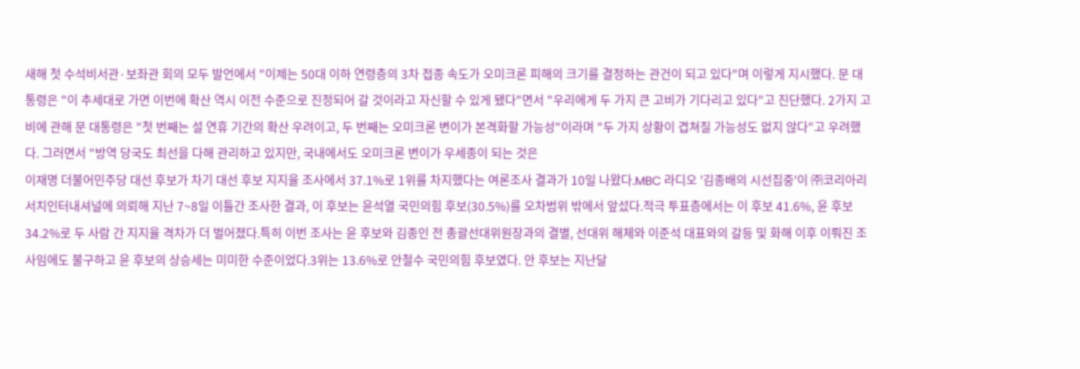새해 첫 수석비서관·보좌관 회의 모두 발언에서 "이제는 50대 이하 연령층의 3차 접종 속도가 오미크론 피해의 크기를 결정하는 관건이 되고 있다"며 이렇게 지시했다. 문 대통령은 "이 추세대로 가면 이번에 확산 역시 이전 수준으로 진정되어 갈 것이라고 자신할 수 있게 됐다"면서 "우리에게 두 가지 큰 고비가 기다리고 있다"고 진단했다. 2가지 고비에 관해 문 대통령은 "첫 번째는 설 연휴 기간의 확산 우려이고, 두 번째는 오미크론 변이가 본격화할 가능성"이라며 "두 가지 상황이 겹쳐질 가능성도 없지 않다"고 우려했다. 그러면서 "방역 당국도 최선을 다해 관리하고 있지만, 국내에서도 오미크론 변이가 우세종이 되는 것은
이재명 더불어민주당 대선 후보가 차기 대선 후보 지지율 조사에서 37.1%로 1위를 차지했다는 여론조사 결과가 10일 나왔다.MBC 라디오 '김종배의 시선집중'이 ㈜코리아리서치인터내셔널에 의뢰해 지난 7~8일 이틀간 조사한 결과, 이 후보는 윤석열 국민의힘 후보(30.5%)를 오차범위 밖에서 앞섰다.적극 투표층에서는 이 후보 41.6%, 윤 후보 34.2%로 두 사람 간 지지율 격차가 더 벌어졌다.특히 이번 조사는 윤 후보와 김종인 전 총괄선대위원장과의 결별, 선대위 해체와 이준석 대표와의 갈등 및 화해 이후 이뤄진 조사임에도 불구하고 윤 후보의 상승세는 미미한 수준이었다.3위는 13.6%로 안철수 국민의힘 후보였다. 안 후보는 지난달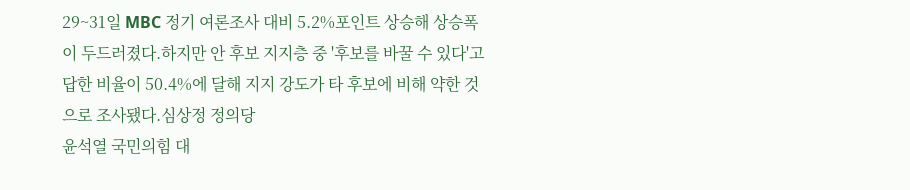29~31일 MBC 정기 여론조사 대비 5.2%포인트 상승해 상승폭이 두드러졌다.하지만 안 후보 지지층 중 '후보를 바꿀 수 있다'고 답한 비율이 50.4%에 달해 지지 강도가 타 후보에 비해 약한 것으로 조사됐다.심상정 정의당
윤석열 국민의힘 대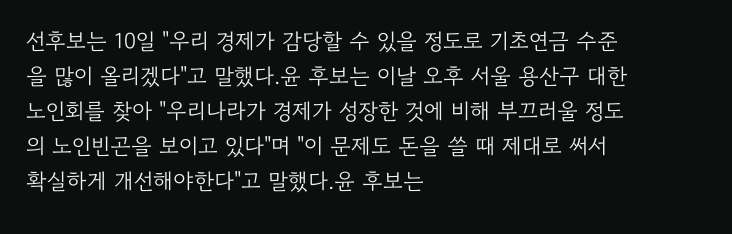선후보는 10일 "우리 경제가 감당할 수 있을 정도로 기초연금 수준을 많이 올리겠다"고 말했다.윤 후보는 이날 오후 서울 용산구 대한노인회를 찾아 "우리나라가 경제가 성장한 것에 비해 부끄러울 정도의 노인빈곤을 보이고 있다"며 "이 문제도 돈을 쓸 때 제대로 써서 확실하게 개선해야한다"고 말했다.윤 후보는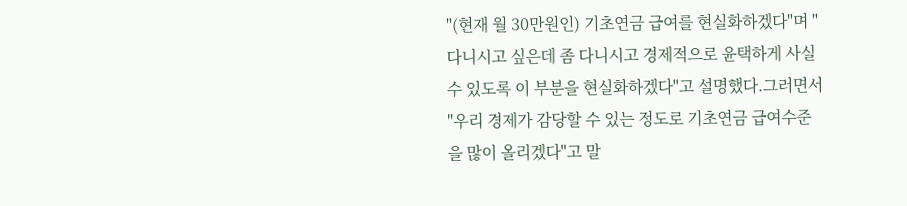"(현재 월 30만원인) 기초연금 급여를 현실화하겠다"며 "다니시고 싶은데 좀 다니시고 경제적으로 윤택하게 사실 수 있도록 이 부분을 현실화하겠다"고 설명했다.그러면서 "우리 경제가 감당할 수 있는 정도로 기초연금 급여수준을 많이 올리겠다"고 말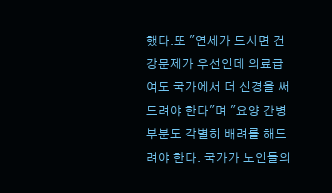했다.또 "연세가 드시면 건강문제가 우선인데 의료급여도 국가에서 더 신경을 써드려야 한다"며 "요양 간병부분도 각별히 배려를 해드려야 한다. 국가가 노인들의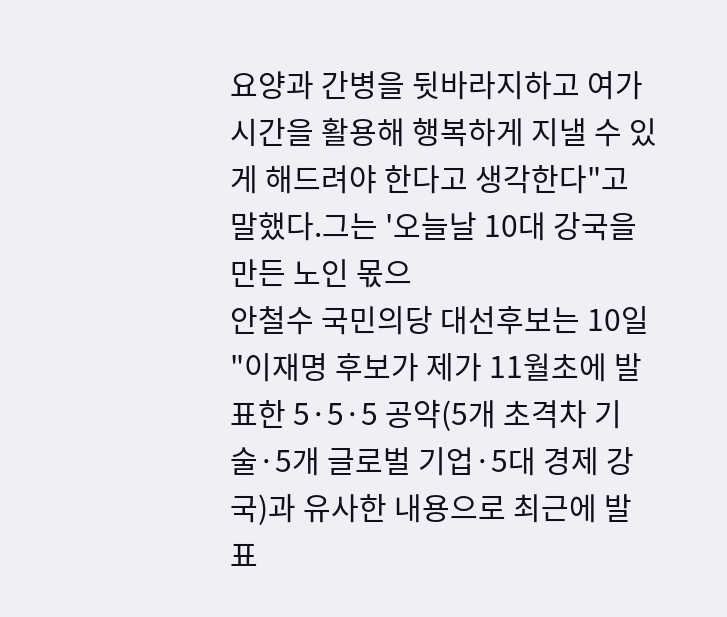요양과 간병을 뒷바라지하고 여가 시간을 활용해 행복하게 지낼 수 있게 해드려야 한다고 생각한다"고 말했다.그는 '오늘날 10대 강국을 만든 노인 몫으
안철수 국민의당 대선후보는 10일 "이재명 후보가 제가 11월초에 발표한 5·5·5 공약(5개 초격차 기술·5개 글로벌 기업·5대 경제 강국)과 유사한 내용으로 최근에 발표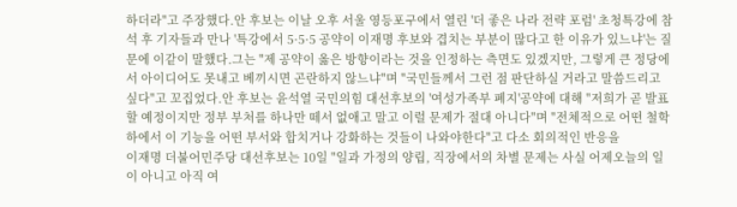하더라"고 주장했다.안 후보는 이날 오후 서울 영등포구에서 열린 '더 좋은 나라 전략 포럼' 초청특강에 참석 후 기자들과 만나 '특강에서 5·5·5 공약이 이재명 후보와 겹치는 부분이 많다고 한 이유가 있느냐'는 질문에 이같이 말했다.그는 "제 공약이 옳은 방향이라는 것을 인정하는 측면도 있겠지만, 그렇게 큰 정당에서 아이디어도 못내고 베끼시면 곤란하지 않느냐"며 "국민들께서 그런 점 판단하실 거라고 말씀드리고 싶다"고 꼬집었다.안 후보는 윤석열 국민의힘 대선후보의 '여성가족부 폐지'공약에 대해 "저희가 곧 발표할 예정이지만 정부 부처를 하나만 떼서 없애고 말고 이럴 문제가 절대 아니다"며 "전체적으로 어떤 철학 하에서 이 기능을 어떤 부서와 합치거나 강화하는 것들이 나와야한다"고 다소 회의적인 반응을
이재명 더불어민주당 대선후보는 10일 "일과 가정의 양립, 직장에서의 차별 문제는 사실 어제오늘의 일이 아니고 아직 여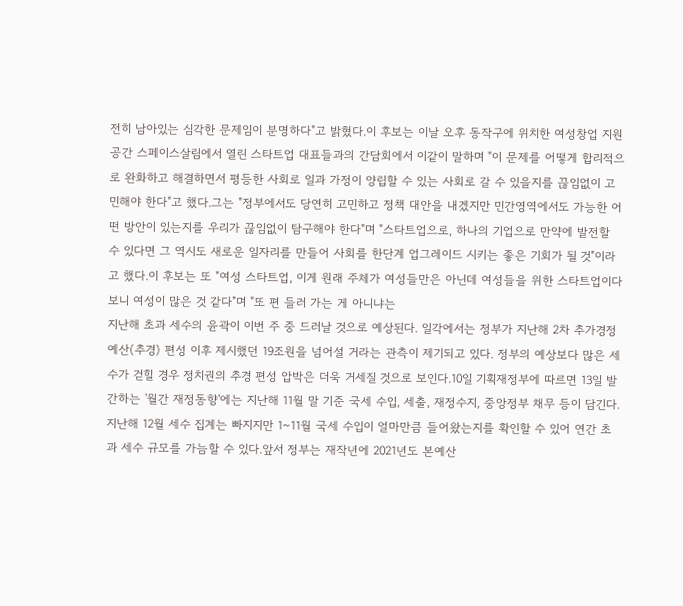전히 남아있는 심각한 문제임이 분명하다"고 밝혔다.이 후보는 이날 오후 동작구에 위치한 여성창업 지원공간 스페이스살림에서 열린 스타트업 대표들과의 간담회에서 이같이 말하며 "이 문제를 어떻게 합리적으로 완화하고 해결하면서 평등한 사회로 일과 가정이 양립할 수 있는 사회로 갈 수 있을지를 끊임없이 고민해야 한다"고 했다.그는 "정부에서도 당연히 고민하고 정책 대안을 내겠지만 민간영역에서도 가능한 어떤 방안이 있는지를 우리가 끊임없이 탐구해야 한다"며 "스타트업으로, 하나의 기업으로 만약에 발전할 수 있다면 그 역시도 새로운 일자리를 만들어 사회를 한단계 업그레이드 시키는 좋은 기회가 될 것"이라고 했다.이 후보는 또 "여성 스타트업, 이게 원래 주체가 여성들만은 아닌데 여성들을 위한 스타트업이다 보니 여성이 많은 것 같다"며 "또 편 들러 가는 게 아니냐는
지난해 초과 세수의 윤곽이 이번 주 중 드러날 것으로 예상된다. 일각에서는 정부가 지난해 2차 추가경정예산(추경) 편성 이후 제시했던 19조원을 넘어설 거라는 관측이 제기되고 있다. 정부의 예상보다 많은 세수가 걷힐 경우 정치권의 추경 편성 압박은 더욱 거세질 것으로 보인다.10일 기획재정부에 따르면 13일 발간하는 '월간 재정동향'에는 지난해 11월 말 기준 국세 수입, 세출, 재정수지, 중앙정부 채무 등이 담긴다. 지난해 12월 세수 집계는 빠지지만 1~11월 국세 수입이 얼마만큼 들어왔는지를 확인할 수 있어 연간 초과 세수 규모를 가늠할 수 있다.앞서 정부는 재작년에 2021년도 본예산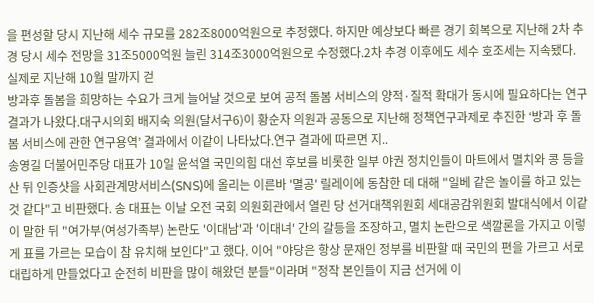을 편성할 당시 지난해 세수 규모를 282조8000억원으로 추정했다. 하지만 예상보다 빠른 경기 회복으로 지난해 2차 추경 당시 세수 전망을 31조5000억원 늘린 314조3000억원으로 수정했다.2차 추경 이후에도 세수 호조세는 지속됐다. 실제로 지난해 10월 말까지 걷
방과후 돌봄을 희망하는 수요가 크게 늘어날 것으로 보여 공적 돌봄 서비스의 양적·질적 확대가 동시에 필요하다는 연구결과가 나왔다.대구시의회 배지숙 의원(달서구6)이 황순자 의원과 공동으로 지난해 정책연구과제로 추진한 ‘방과 후 돌봄 서비스에 관한 연구용역’ 결과에서 이같이 나타났다.연구 결과에 따르면 지..
송영길 더불어민주당 대표가 10일 윤석열 국민의힘 대선 후보를 비롯한 일부 야권 정치인들이 마트에서 멸치와 콩 등을 산 뒤 인증샷을 사회관계망서비스(SNS)에 올리는 이른바 '멸공' 릴레이에 동참한 데 대해 "일베 같은 놀이를 하고 있는 것 같다"고 비판했다. 송 대표는 이날 오전 국회 의원회관에서 열린 당 선거대책위원회 세대공감위원회 발대식에서 이같이 말한 뒤 "여가부(여성가족부) 논란도 '이대남'과 '이대녀' 간의 갈등을 조장하고, 멸치 논란으로 색깔론을 가지고 이렇게 표를 가르는 모습이 참 유치해 보인다"고 했다. 이어 "야당은 항상 문재인 정부를 비판할 때 국민의 편을 가르고 서로 대립하게 만들었다고 순전히 비판을 많이 해왔던 분들"이라며 "정작 본인들이 지금 선거에 이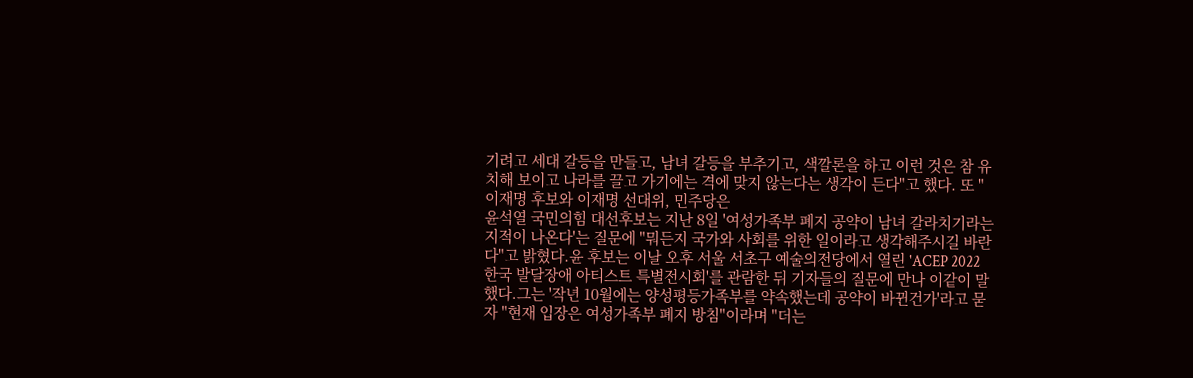기려고 세대 갈등을 만들고, 남녀 갈등을 부추기고, 색깔론을 하고 이런 것은 참 유치해 보이고 나라를 끌고 가기에는 격에 맞지 않는다는 생각이 든다"고 했다. 또 "이재명 후보와 이재명 선대위, 민주당은
윤석열 국민의힘 대선후보는 지난 8일 '여성가족부 폐지 공약이 남녀 갈라치기라는 지적이 나온다'는 질문에 "뭐든지 국가와 사회를 위한 일이라고 생각해주시길 바란다"고 밝혔다.윤 후보는 이날 오후 서울 서초구 예술의전당에서 열린 'ACEP 2022 한국 발달장애 아티스트 특별전시회'를 관람한 뒤 기자들의 질문에 만나 이같이 말했다.그는 '작년 10월에는 양성평등가족부를 약속했는데 공약이 바뀐건가'라고 묻자 "현재 입장은 여성가족부 폐지 방침"이라며 "더는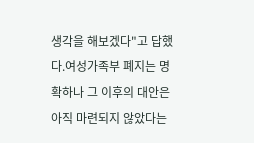생각을 해보겠다"고 답했다.여성가족부 폐지는 명확하나 그 이후의 대안은 아직 마련되지 않았다는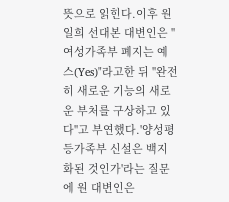뜻으로 읽힌다.이후 원일희 선대본 대변인은 "여성가족부 폐지는 예스(Yes)"라고한 뒤 "완전히 새로운 기능의 새로운 부처를 구상하고 있다"고 부연했다.'양성평등가족부 신설은 백지화된 것인가'라는 질문에 원 대변인은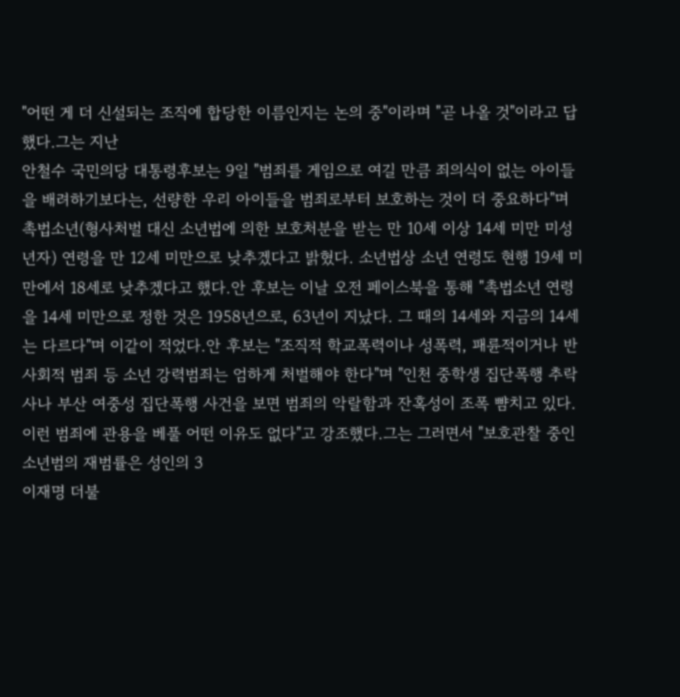"어떤 게 더 신설되는 조직에 합당한 이름인지는 논의 중"이라며 "곧 나올 것"이라고 답했다.그는 지난
안철수 국민의당 대통령후보는 9일 "범죄를 게임으로 여길 만큼 죄의식이 없는 아이들을 배려하기보다는, 선량한 우리 아이들을 범죄로부터 보호하는 것이 더 중요하다"며 촉법소년(형사처벌 대신 소년법에 의한 보호처분을 받는 만 10세 이상 14세 미만 미성년자) 연령을 만 12세 미만으로 낮추겠다고 밝혔다. 소년법상 소년 연령도 현행 19세 미만에서 18세로 낮추겠다고 했다.안 후보는 이날 오전 페이스북을 통해 "촉법소년 연령을 14세 미만으로 정한 것은 1958년으로, 63년이 지났다. 그 때의 14세와 지금의 14세는 다르다"며 이같이 적었다.안 후보는 "조직적 학교폭력이나 성폭력, 패륜적이거나 반사회적 범죄 등 소년 강력범죄는 엄하게 처벌해야 한다"며 "인천 중학생 집단폭행 추락사나 부산 여중성 집단폭행 사건을 보면 범죄의 악랄함과 잔혹성이 조폭 뺨치고 있다. 이런 범죄에 관용을 베풀 어떤 이유도 없다"고 강조했다.그는 그러면서 "보호관찰 중인 소년범의 재범률은 성인의 3
이재명 더불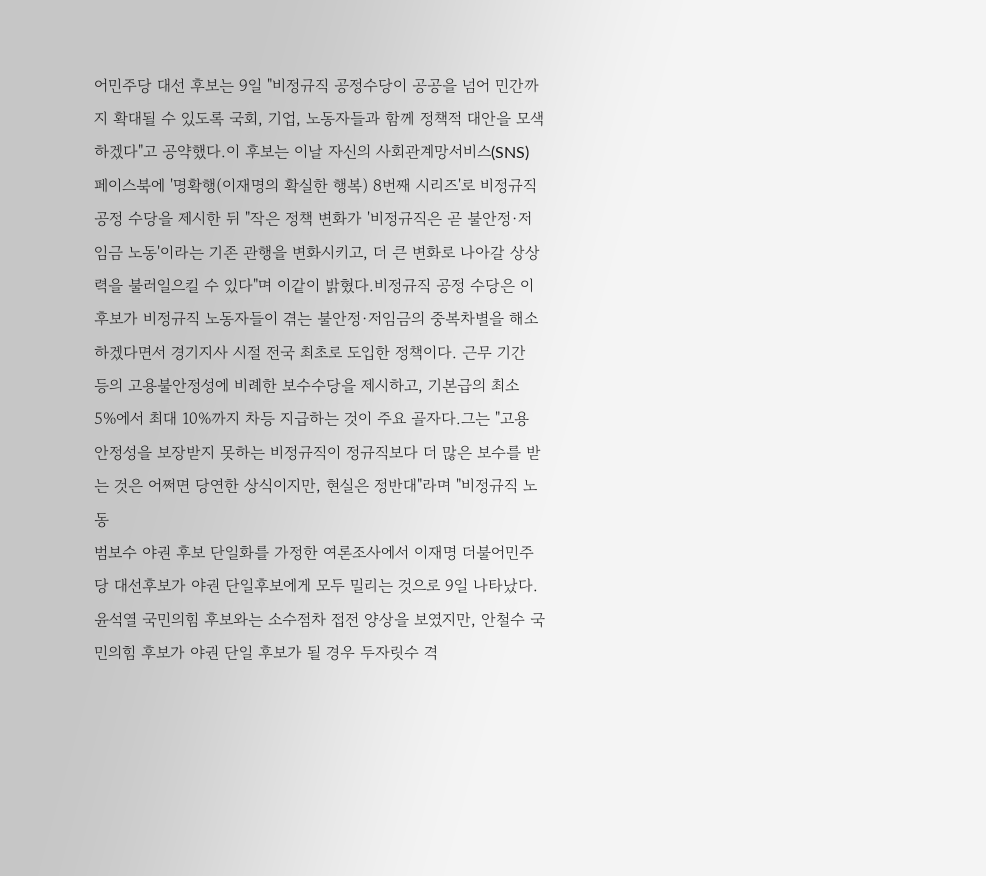어민주당 대선 후보는 9일 "비정규직 공정수당이 공공을 넘어 민간까지 확대될 수 있도록 국회, 기업, 노동자들과 함께 정책적 대안을 모색하겠다"고 공약했다.이 후보는 이날 자신의 사회관계망서비스(SNS) 페이스북에 '명확행(이재명의 확실한 행복) 8번째 시리즈'로 비정규직 공정 수당을 제시한 뒤 "작은 정책 변화가 '비정규직은 곧 불안정·저임금 노동'이라는 기존 관행을 변화시키고, 더 큰 변화로 나아갈 상상력을 불러일으킬 수 있다"며 이같이 밝혔다.비정규직 공정 수당은 이 후보가 비정규직 노동자들이 겪는 불안정·저임금의 중복차별을 해소하겠다면서 경기지사 시절 전국 최초로 도입한 정책이다. 근무 기간 등의 고용불안정성에 비례한 보수수당을 제시하고, 기본급의 최소 5%에서 최대 10%까지 차등 지급하는 것이 주요 골자다.그는 "고용 안정성을 보장받지 못하는 비정규직이 정규직보다 더 많은 보수를 받는 것은 어쩌면 당연한 상식이지만, 현실은 정반대"라며 "비정규직 노동
범보수 야권 후보 단일화를 가정한 여론조사에서 이재명 더불어민주당 대선후보가 야권 단일후보에게 모두 밀리는 것으로 9일 나타났다.윤석열 국민의힘 후보와는 소수점차 접전 양상을 보였지만, 안철수 국민의힘 후보가 야권 단일 후보가 될 경우 두자릿수 격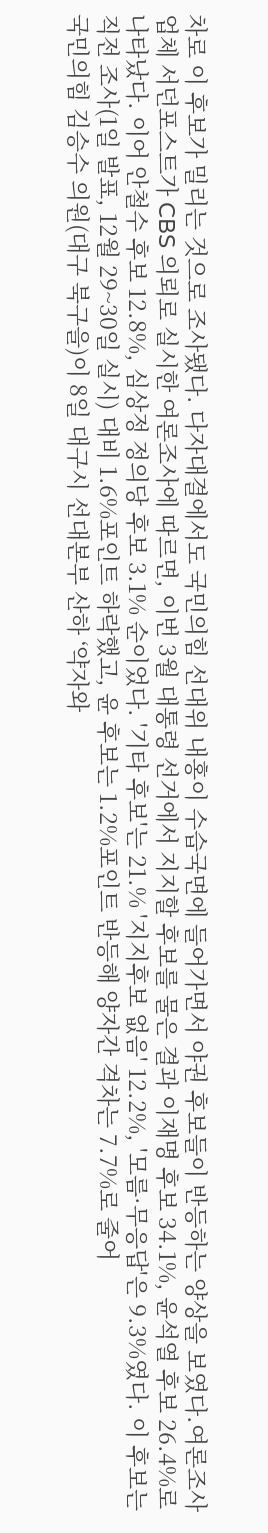차로 이 후보가 밀리는 것으로 조사됐다. 다자대결에서도 국민의힘 선대위 내홍이 수습국면에 들어가면서 야권 후보들이 반등하는 양상을 보였다.여론조사업체 서던포스트가 CBS 의뢰로 실시한 여론조사에 따르면, 이번 3월 대통령 선거에서 지지할 후보를 물은 결과 이재명 후보 34.1%, 윤석열 후보 26.4%로 나타났다. 이어 안철수 후보 12.8%, 심상정 정의당 후보 3.1% 순이었다. '기타 후보'는 21.% '지지후보 없음' 12.2%, '모름·무응답'은 9.3%였다. 이 후보는 직전 조사(1일 발표, 12월 29~30일 실시) 대비 1.6%포인트 하락했고, 윤 후보는 1.2%포인트 반등해 양자간 격차는 7.7%로 줄어
국민의힘 김승수 의원(대구 북구을)이 8일 대구시 선대본부 산하 ‘약자와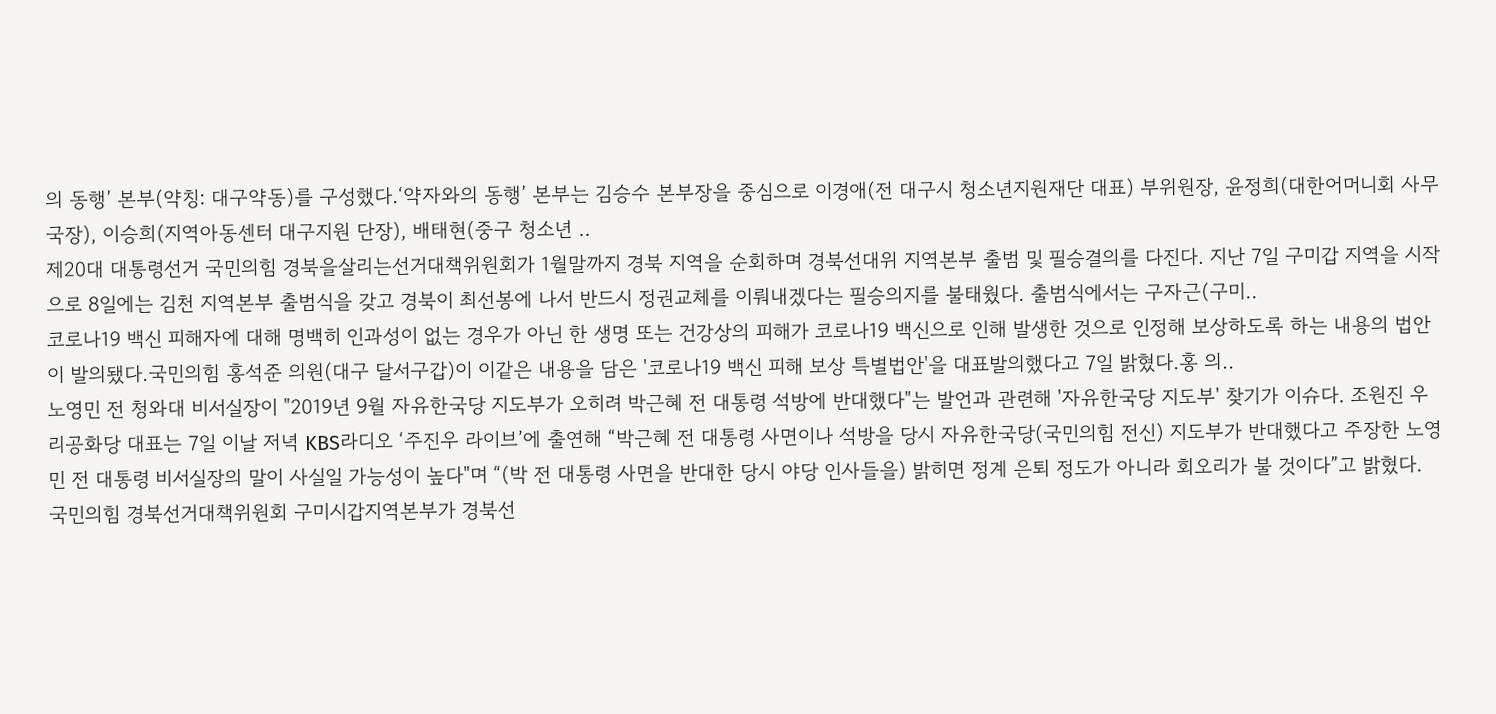의 동행’ 본부(약칭: 대구약동)를 구성했다.‘약자와의 동행’ 본부는 김승수 본부장을 중심으로 이경애(전 대구시 청소년지원재단 대표) 부위원장, 윤정희(대한어머니회 사무국장), 이승희(지역아동센터 대구지원 단장), 배태현(중구 청소년 ..
제20대 대통령선거 국민의힘 경북을살리는선거대책위원회가 1월말까지 경북 지역을 순회하며 경북선대위 지역본부 출범 및 필승결의를 다진다. 지난 7일 구미갑 지역을 시작으로 8일에는 김천 지역본부 출범식을 갖고 경북이 최선봉에 나서 반드시 정권교체를 이뤄내겠다는 필승의지를 불태웠다. 출범식에서는 구자근(구미..
코로나19 백신 피해자에 대해 명백히 인과성이 없는 경우가 아닌 한 생명 또는 건강상의 피해가 코로나19 백신으로 인해 발생한 것으로 인정해 보상하도록 하는 내용의 법안이 발의됐다.국민의힘 홍석준 의원(대구 달서구갑)이 이같은 내용을 담은 '코로나19 백신 피해 보상 특별법안'을 대표발의했다고 7일 밝혔다.홍 의..
노영민 전 청와대 비서실장이 "2019년 9월 자유한국당 지도부가 오히려 박근혜 전 대통령 석방에 반대했다"는 발언과 관련해 '자유한국당 지도부' 찾기가 이슈다. 조원진 우리공화당 대표는 7일 이날 저녁 KBS라디오 ‘주진우 라이브’에 출연해 “박근혜 전 대통령 사면이나 석방을 당시 자유한국당(국민의힘 전신) 지도부가 반대했다고 주장한 노영민 전 대통령 비서실장의 말이 사실일 가능성이 높다"며 “(박 전 대통령 사면을 반대한 당시 야당 인사들을) 밝히면 정계 은퇴 정도가 아니라 회오리가 불 것이다”고 밝혔다.
국민의힘 경북선거대책위원회 구미시갑지역본부가 경북선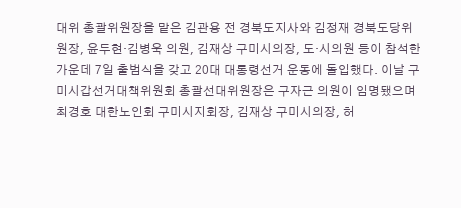대위 총괄위원장을 맡은 김관용 전 경북도지사와 김정재 경북도당위원장, 윤두현·김병욱 의원, 김재상 구미시의장, 도·시의원 등이 참석한 가운데 7일 출범식을 갖고 20대 대통령선거 운동에 돌입했다. 이날 구미시갑선거대책위원회 총괄선대위원장은 구자근 의원이 임명됐으며 최경호 대한노인회 구미시지회장, 김재상 구미시의장, 허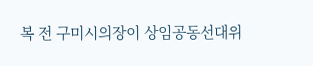복 전 구미시의장이 상임공동선대위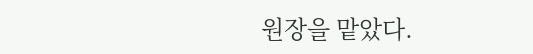원장을 맡았다.